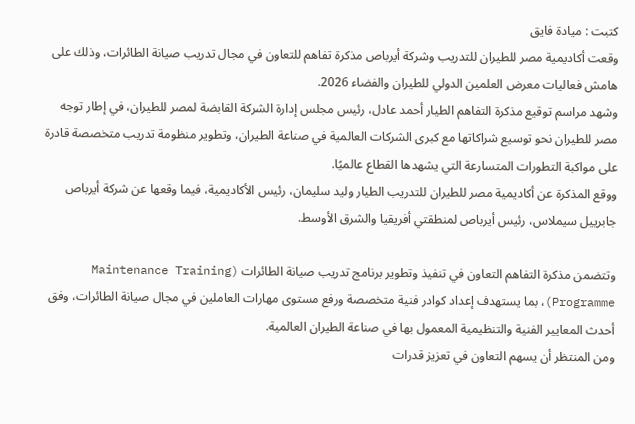كتبت : ميادة فايق
وقعت أكاديمية مصر للطيران للتدريب وشركة أيرباص مذكرة تفاهم للتعاون في مجال تدريب صيانة الطائرات، وذلك على هامش فعاليات معرض العلمين الدولي للطيران والفضاء 2026.
وشهد مراسم توقيع مذكرة التفاهم الطيار أحمد عادل، رئيس مجلس إدارة الشركة القابضة لمصر للطيران، في إطار توجه مصر للطيران نحو توسيع شراكاتها مع كبرى الشركات العالمية في صناعة الطيران، وتطوير منظومة تدريب متخصصة قادرة على مواكبة التطورات المتسارعة التي يشهدها القطاع عالميًا.
ووقع المذكرة عن أكاديمية مصر للطيران للتدريب الطيار وليد سليمان، رئيس الأكاديمية، فيما وقعها عن شركة أيرباص جابرييل سيملاس، رئيس أيرباص لمنطقتي أفريقيا والشرق الأوسط.

وتتضمن مذكرة التفاهم التعاون في تنفيذ وتطوير برنامج تدريب صيانة الطائرات (Maintenance Training Programme)، بما يستهدف إعداد كوادر فنية متخصصة ورفع مستوى مهارات العاملين في مجال صيانة الطائرات، وفق أحدث المعايير الفنية والتنظيمية المعمول بها في صناعة الطيران العالمية.
ومن المنتظر أن يسهم التعاون في تعزيز قدرات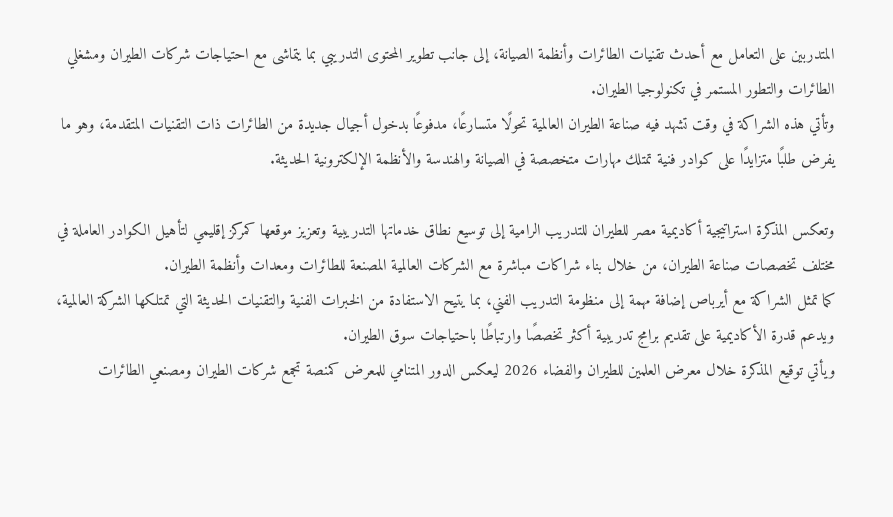المتدربين على التعامل مع أحدث تقنيات الطائرات وأنظمة الصيانة، إلى جانب تطوير المحتوى التدريبي بما يتماشى مع احتياجات شركات الطيران ومشغلي الطائرات والتطور المستمر في تكنولوجيا الطيران.
وتأتي هذه الشراكة في وقت تشهد فيه صناعة الطيران العالمية تحولًا متسارعًا، مدفوعًا بدخول أجيال جديدة من الطائرات ذات التقنيات المتقدمة، وهو ما يفرض طلبًا متزايدًا على كوادر فنية تمتلك مهارات متخصصة في الصيانة والهندسة والأنظمة الإلكترونية الحديثة.

وتعكس المذكرة استراتيجية أكاديمية مصر للطيران للتدريب الرامية إلى توسيع نطاق خدماتها التدريبية وتعزيز موقعها كمركز إقليمي لتأهيل الكوادر العاملة في مختلف تخصصات صناعة الطيران، من خلال بناء شراكات مباشرة مع الشركات العالمية المصنعة للطائرات ومعدات وأنظمة الطيران.
كما تمثل الشراكة مع أيرباص إضافة مهمة إلى منظومة التدريب الفني، بما يتيح الاستفادة من الخبرات الفنية والتقنيات الحديثة التي تمتلكها الشركة العالمية، ويدعم قدرة الأكاديمية على تقديم برامج تدريبية أكثر تخصصًا وارتباطًا باحتياجات سوق الطيران.
ويأتي توقيع المذكرة خلال معرض العلمين للطيران والفضاء 2026 ليعكس الدور المتنامي للمعرض كمنصة تجمع شركات الطيران ومصنعي الطائرات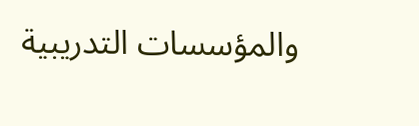والمؤسسات التدريبية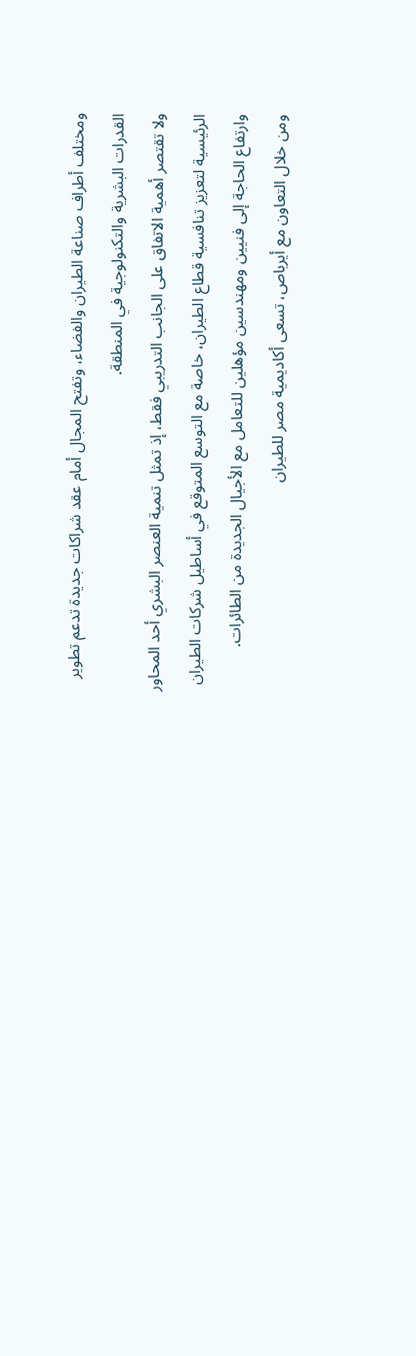ومختلف أطراف صناعة الطيران والفضاء، وتفتح المجال أمام عقد شراكات جديدة تدعم تطوير القدرات البشرية والتكنولوجية في المنطقة.
ولا تقتصر أهمية الاتفاق على الجانب التدريبي فقط، إذ تمثل تنمية العنصر البشري أحد المحاور الرئيسية لتعزيز تنافسية قطاع الطيران، خاصة مع التوسع المتوقع في أساطيل شركات الطيران وارتفاع الحاجة إلى فنيين ومهندسين مؤهلين للتعامل مع الأجيال الجديدة من الطائرات.
ومن خلال التعاون مع أيرباص، تسعى أكاديمية مصر للطيران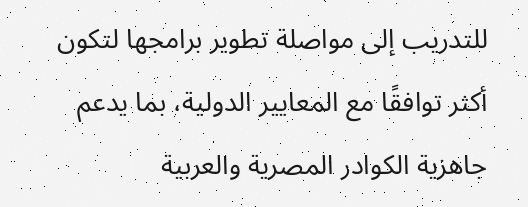للتدريب إلى مواصلة تطوير برامجها لتكون أكثر توافقًا مع المعايير الدولية، بما يدعم جاهزية الكوادر المصرية والعربية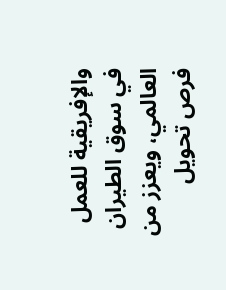والإفريقية للعمل في سوق الطيران العالمي، ويعزز من فرص تحويل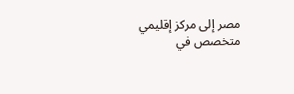مصر إلى مركز إقليمي متخصص في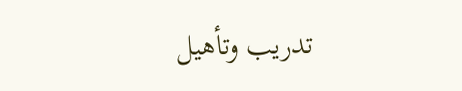تدريب وتأهيل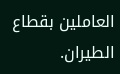العاملين بقطاع الطيران.